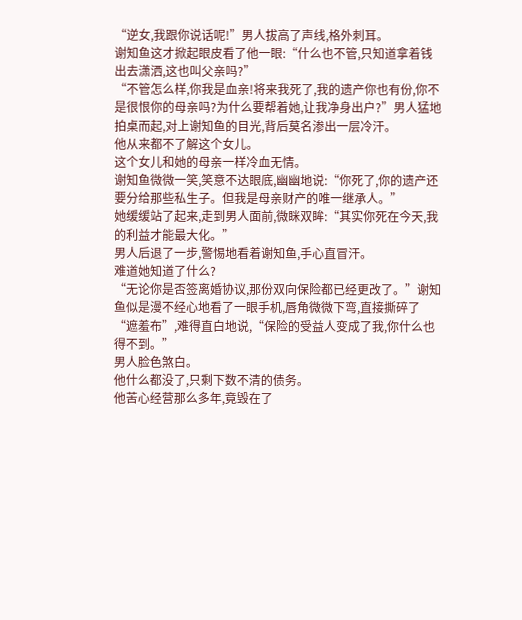“逆女,我跟你说话呢!”男人拔高了声线,格外刺耳。
谢知鱼这才掀起眼皮看了他一眼:“什么也不管,只知道拿着钱出去潇洒,这也叫父亲吗?”
“不管怎么样,你我是血亲!将来我死了,我的遗产你也有份,你不是很恨你的母亲吗?为什么要帮着她,让我净身出户?”男人猛地拍桌而起,对上谢知鱼的目光,背后莫名渗出一层冷汗。
他从来都不了解这个女儿。
这个女儿和她的母亲一样冷血无情。
谢知鱼微微一笑,笑意不达眼底,幽幽地说:“你死了,你的遗产还要分给那些私生子。但我是母亲财产的唯一继承人。”
她缓缓站了起来,走到男人面前,微眯双眸:“其实你死在今天,我的利益才能最大化。”
男人后退了一步,警惕地看着谢知鱼,手心直冒汗。
难道她知道了什么?
“无论你是否签离婚协议,那份双向保险都已经更改了。”谢知鱼似是漫不经心地看了一眼手机,唇角微微下弯,直接撕碎了“遮羞布”,难得直白地说,“保险的受益人变成了我,你什么也得不到。”
男人脸色煞白。
他什么都没了,只剩下数不清的债务。
他苦心经营那么多年,竟毁在了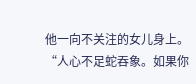他一向不关注的女儿身上。
“人心不足蛇吞象。如果你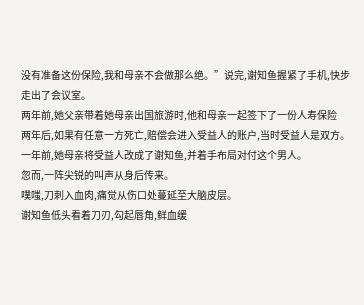没有准备这份保险,我和母亲不会做那么绝。”说完,谢知鱼握紧了手机,快步走出了会议室。
两年前,她父亲带着她母亲出国旅游时,他和母亲一起签下了一份人寿保险
两年后,如果有任意一方死亡,赔偿会进入受益人的账户,当时受益人是双方。
一年前,她母亲将受益人改成了谢知鱼,并着手布局对付这个男人。
忽而,一阵尖锐的叫声从身后传来。
噗嗤,刀刺入血肉,痛觉从伤口处蔓延至大脑皮层。
谢知鱼低头看着刀刃,勾起唇角,鲜血缓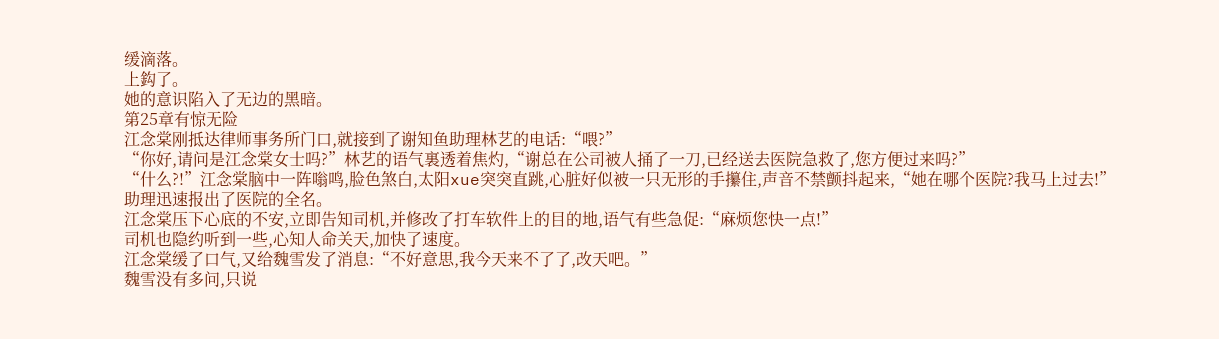缓滴落。
上鈎了。
她的意识陷入了无边的黑暗。
第25章有惊无险
江念棠刚抵达律师事务所门口,就接到了谢知鱼助理林艺的电话:“喂?”
“你好,请问是江念棠女士吗?”林艺的语气裏透着焦灼,“谢总在公司被人捅了一刀,已经送去医院急救了,您方便过来吗?”
“什么?!”江念棠脑中一阵嗡鸣,脸色煞白,太阳xue突突直跳,心脏好似被一只无形的手攥住,声音不禁颤抖起来,“她在哪个医院?我马上过去!”
助理迅速报出了医院的全名。
江念棠压下心底的不安,立即告知司机,并修改了打车软件上的目的地,语气有些急促:“麻烦您快一点!”
司机也隐约听到一些,心知人命关天,加快了速度。
江念棠缓了口气,又给魏雪发了消息:“不好意思,我今天来不了了,改天吧。”
魏雪没有多问,只说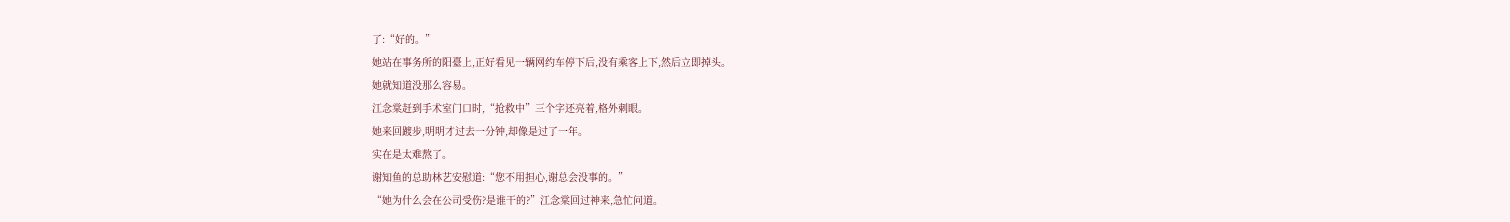了:“好的。”
她站在事务所的阳臺上,正好看见一辆网约车停下后,没有乘客上下,然后立即掉头。
她就知道没那么容易。
江念棠赶到手术室门口时,“抢救中”三个字还亮着,格外刺眼。
她来回踱步,明明才过去一分钟,却像是过了一年。
实在是太难熬了。
谢知鱼的总助林艺安慰道:“您不用担心,谢总会没事的。”
“她为什么会在公司受伤?是谁干的?”江念棠回过神来,急忙问道。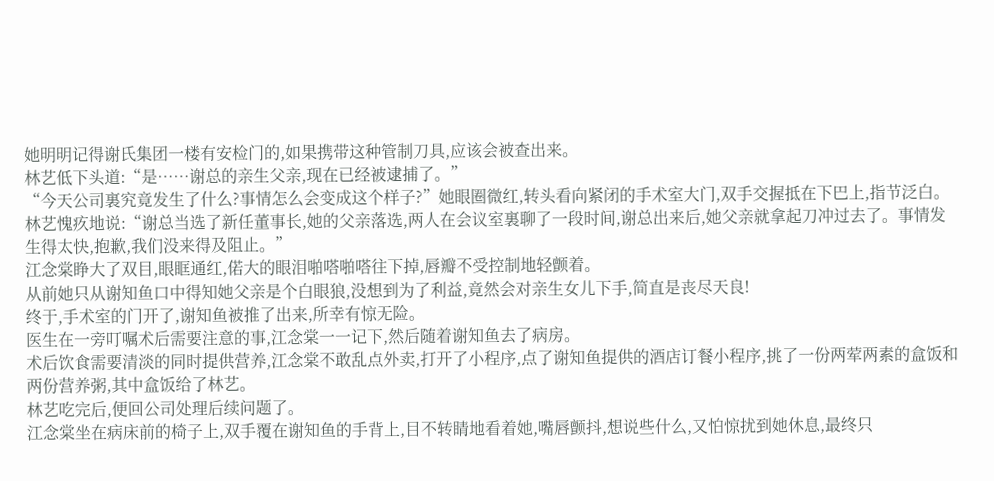她明明记得谢氏集团一楼有安检门的,如果携带这种管制刀具,应该会被查出来。
林艺低下头道:“是……谢总的亲生父亲,现在已经被逮捕了。”
“今天公司裏究竟发生了什么?事情怎么会变成这个样子?”她眼圈微红,转头看向紧闭的手术室大门,双手交握抵在下巴上,指节泛白。
林艺愧疚地说:“谢总当选了新任董事长,她的父亲落选,两人在会议室裏聊了一段时间,谢总出来后,她父亲就拿起刀冲过去了。事情发生得太快,抱歉,我们没来得及阻止。”
江念棠睁大了双目,眼眶通红,偌大的眼泪啪嗒啪嗒往下掉,唇瓣不受控制地轻颤着。
从前她只从谢知鱼口中得知她父亲是个白眼狼,没想到为了利益,竟然会对亲生女儿下手,简直是丧尽天良!
终于,手术室的门开了,谢知鱼被推了出来,所幸有惊无险。
医生在一旁叮嘱术后需要注意的事,江念棠一一记下,然后随着谢知鱼去了病房。
术后饮食需要清淡的同时提供营养,江念棠不敢乱点外卖,打开了小程序,点了谢知鱼提供的酒店订餐小程序,挑了一份两荤两素的盒饭和两份营养粥,其中盒饭给了林艺。
林艺吃完后,便回公司处理后续问题了。
江念棠坐在病床前的椅子上,双手覆在谢知鱼的手背上,目不转睛地看着她,嘴唇颤抖,想说些什么,又怕惊扰到她休息,最终只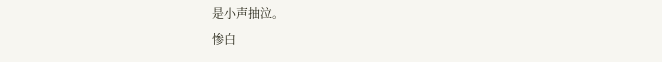是小声抽泣。
惨白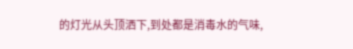的灯光从头顶洒下,到处都是消毒水的气味,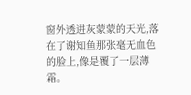窗外透进灰蒙蒙的天光,落在了谢知鱼那张毫无血色的脸上,像是覆了一层薄霜。